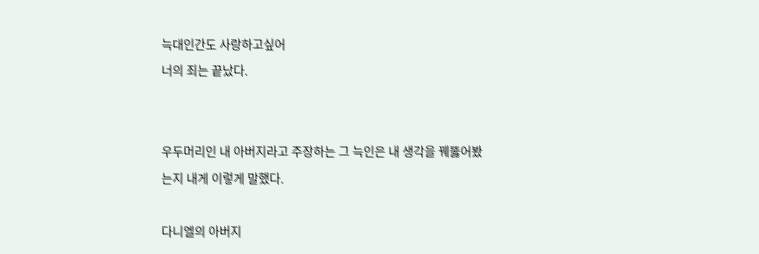늑대인간도 사랑하고싶어
너의 죄는 끝났다.


우두머리인 내 아버지라고 주장하는 그 늑인은 내 생각을 꿰뚫어봤는지 내게 이렇게 말했다.

다니엘의 아버지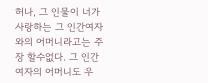허나, 그 인물이 너가 사랑하는 그 인간여자와의 어머니라고는 주장 할수없다. 그 인간여자의 어머니도 우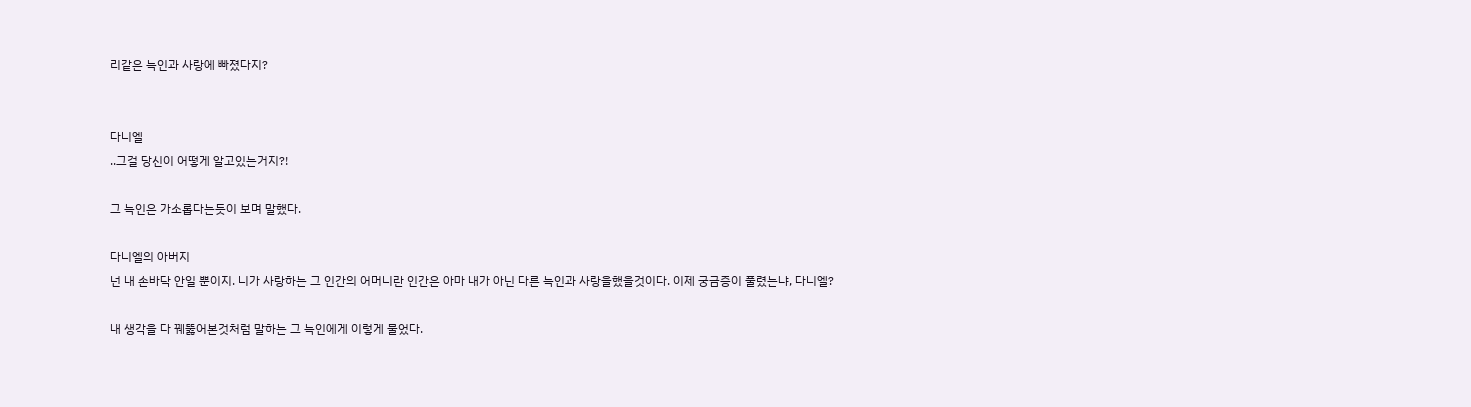리같은 늑인과 사랑에 빠졌다지?


다니엘
..그걸 당신이 어떻게 알고있는거지?!

그 늑인은 가소롭다는듯이 보며 말했다.

다니엘의 아버지
넌 내 손바닥 안일 뿐이지. 니가 사랑하는 그 인간의 어머니란 인간은 아마 내가 아닌 다른 늑인과 사랑을했을것이다. 이제 궁금증이 풀렸는냐, 다니엘?

내 생각을 다 꿰뚫어본것처럼 말하는 그 늑인에게 이렇게 물었다.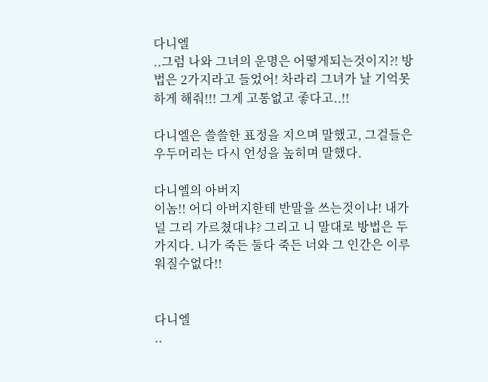다니엘
..그럼 나와 그녀의 운명은 어떻게되는것이지?! 방법은 2가지라고 들었어! 차라리 그녀가 날 기억못하게 해줘!!! 그게 고통없고 좋다고..!!

다니엘은 쓸쓸한 표정을 지으며 말했고, 그걸들은 우두머리는 다시 언성을 높히며 말했다.

다니엘의 아버지
이놈!! 어디 아버지한테 반말을 쓰는것이냐! 내가 널 그리 가르쳤대냐? 그리고 니 말대로 방법은 두가지다. 니가 죽든 둘다 죽든 너와 그 인간은 이루워질수없다!!


다니엘
..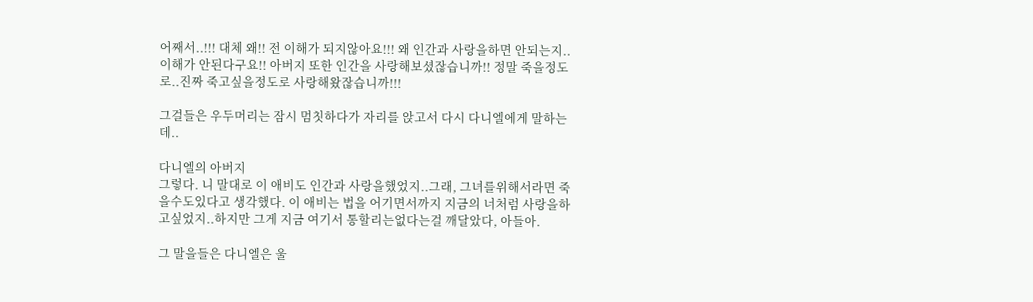어째서..!!! 대체 왜!! 전 이해가 되지않아요!!! 왜 인간과 사랑을하면 안되는지..이해가 안된다구요!! 아버지 또한 인간을 사랑해보셨잖습니까!! 정말 죽을정도로..진짜 죽고싶을정도로 사랑해왔잖습니까!!!

그걸들은 우두머리는 잠시 멈칫하다가 자리를 앉고서 다시 다니엘에게 말하는데..

다니엘의 아버지
그렇다. 니 말대로 이 애비도 인간과 사랑을했었지..그래, 그녀를위해서라면 죽을수도있다고 생각했다. 이 애비는 법을 어기면서까지 지금의 너처럼 사랑을하고싶었지..하지만 그게 지금 여기서 통할리는없다는걸 깨달았다, 아들아.

그 말을들은 다니엘은 울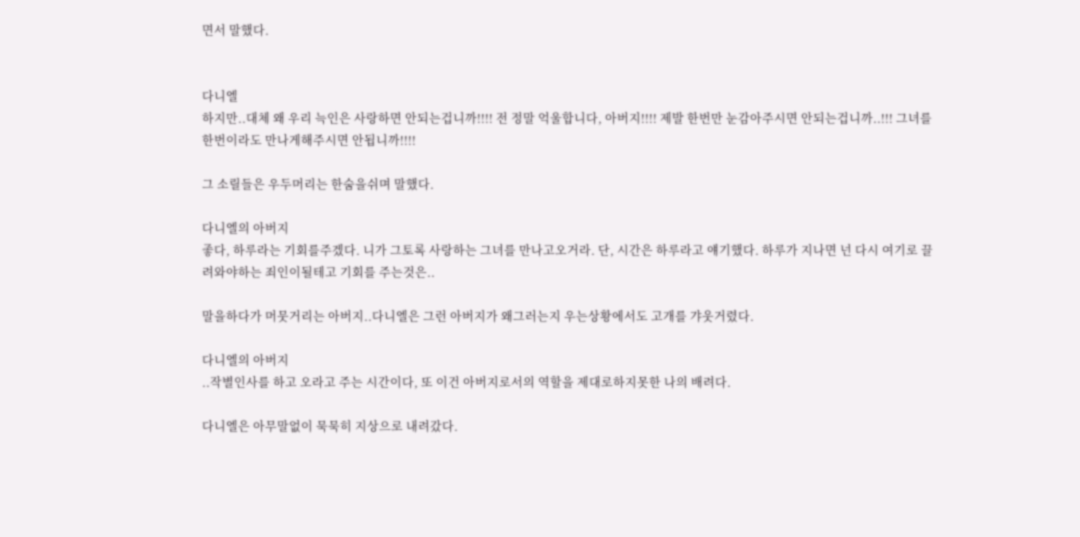면서 말했다.


다니엘
하지만..대체 왜 우리 늑인은 사랑하면 안되는겁니까!!!! 전 정말 억울합니다, 아버지!!!! 제발 한번만 눈감아주시면 안되는겁니까..!!! 그녀를 한번이라도 만나게해주시면 안됩니까!!!!

그 소릴들은 우두머리는 한숨을쉬며 말했다.

다니엘의 아버지
좋다, 하루라는 기회를주겠다. 니가 그토록 사랑하는 그녀를 만나고오거라. 단, 시간은 하루라고 얘기했다. 하루가 지나면 넌 다시 여기로 끌려와야하는 죄인이될테고 기회를 주는것은..

말을하다가 머뭇거리는 아버지..다니엘은 그런 아버지가 왜그러는지 우는상황에서도 고개를 갸웃거렸다.

다니엘의 아버지
..작별인사를 하고 오라고 주는 시간이다, 또 이건 아버지로서의 역할을 제대로하지못한 나의 배려다.

다니엘은 아무말없이 묵묵히 지상으로 내려갔다.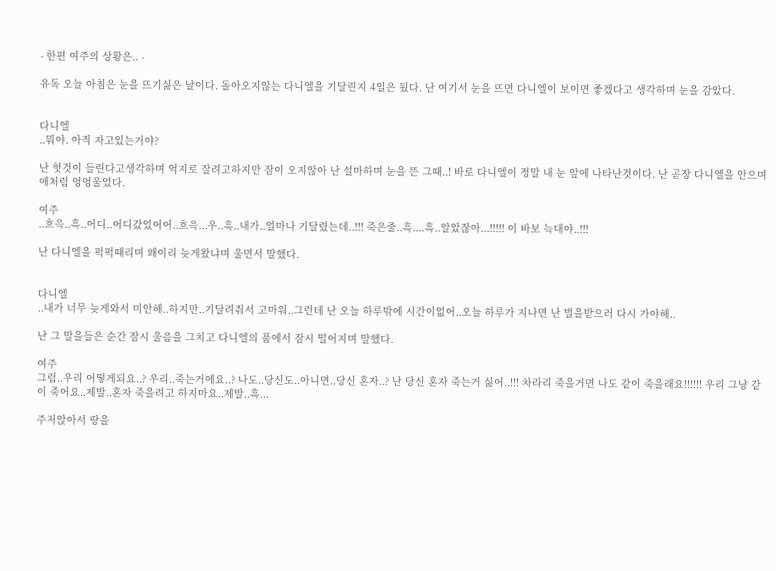- 한편 여주의 상황은.. -

유독 오늘 아침은 눈을 뜨기싫은 날이다. 돌아오지않는 다니엘을 기달린지 4일은 됬다. 난 여기서 눈을 뜨면 다니엘이 보이면 좋겠다고 생각하며 눈을 감았다.


다니엘
..뭐야. 아직 자고있는거야?

난 헛것이 들린다고생각하며 억지로 잘려고하지만 잠이 오지않아 난 설마하며 눈을 뜬 그때..! 바로 다니엘이 정말 내 눈 앞에 나타난것이다. 난 곧장 다니엘을 안으며 애처럼 엉엉울었다.

여주
..흐윽..흑..어디..어디갔었어어..흐윽...우..흑..내가..얼마나 기달렸는데..!!! 죽은줄..흑....흑..알았잖아...!!!!! 이 바보 늑대야..!!!

난 다니엘을 퍽퍽때리며 왜이리 늦게왔냐며 울면서 말했다.


다니엘
..내가 너무 늦게와서 미안해..하지만..기달려줘서 고마워..그런데 난 오늘 하루밖에 시간이없어..오늘 하루가 지나면 난 벌을받으러 다시 가야해..

난 그 말을들은 순간 잠시 울음을 그치고 다니엘의 품에서 잠시 떨어지며 말했다.

여주
그럼..우리 어떻게되요..? 우리..죽는거에요..? 나도..당신도..아니면..당신 혼자..? 난 당신 혼자 죽는거 싫어..!!! 차라리 죽을거면 나도 같이 죽을래요!!!!!! 우리 그냥 같이 죽어요..제발..혼자 죽을려고 하지마요..제발..흑...

주저앉아서 땅을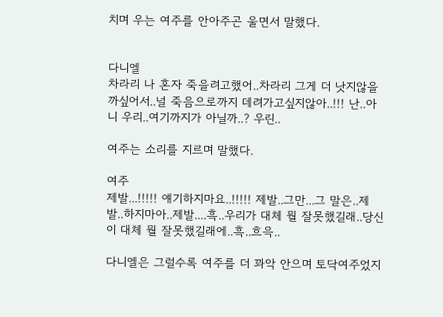치며 우는 여주를 안아주곤 울면서 말했다.


다니엘
차라리 나 혼자 죽을려고했어..차라리 그게 더 낫지않을까싶어서..널 죽음으로까지 데려가고싶지않아..!!! 난..아니 우리..여기까지가 아닐까..? 우린..

여주는 소리를 지르며 말했다.

여주
제발...!!!!! 얘기하지마요..!!!!! 제발..그만...그 말은..제발..하지마아..제발....흑..우리가 대체 뭘 잘못했길래..당신이 대체 뭘 잘못했길래에..흑..흐윽..

다니엘은 그럴수록 여주를 더 꽈악 안으며 토닥여주었지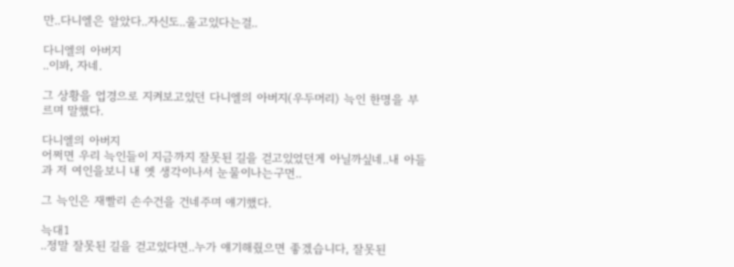만..다니엘은 알았다..자신도..울고있다는걸..

다니엘의 아버지
..이봐, 자네.

그 상황을 업경으로 지켜보고있던 다니엘의 아버지(우두머리) 늑인 한명을 부르며 말했다.

다니엘의 아버지
어쩌면 우리 늑인들이 지금까지 잘못된 길을 걷고있었던게 아닐까싶네..내 아들과 저 여인을보니 내 옛 생각이나서 눈물이나는구먼..

그 늑인은 재빨리 손수건을 건네주며 얘기했다.

늑대1
..정말 잘못된 길을 걷고있다면..누가 얘기해줬으면 좋겠습니다, 잘못된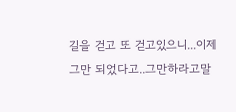길을 걷고 또 걷고있으니...이제 그만 되었다고..그만하라고말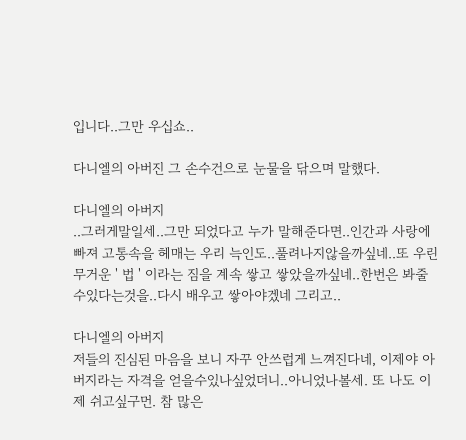입니다..그만 우십쇼..

다니엘의 아버진 그 손수건으로 눈물을 닦으며 말했다.

다니엘의 아버지
..그러게말일세..그만 되었다고 누가 말해준다면..인간과 사랑에 빠져 고통속을 헤매는 우리 늑인도..풀려나지않을까싶네..또 우린 무거운 ' 법 ' 이라는 짐을 계속 쌓고 쌓았을까싶네..한번은 봐줄수있다는것을..다시 배우고 쌓아야겠네 그리고..

다니엘의 아버지
저들의 진심된 마음을 보니 자꾸 안쓰럽게 느껴진다네, 이제야 아버지라는 자격을 얻을수있나싶었더니..아니었나볼세. 또 나도 이제 쉬고싶구먼. 참 많은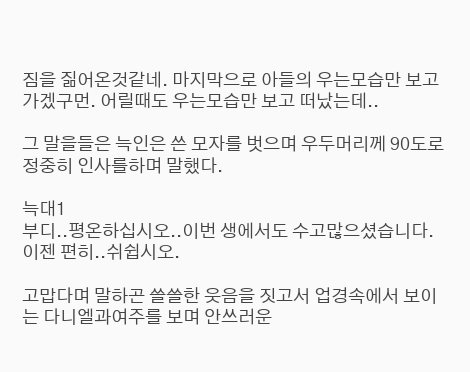짐을 짊어온것같네. 마지막으로 아들의 우는모습만 보고가겠구먼. 어릴때도 우는모습만 보고 떠났는데..

그 말을들은 늑인은 쓴 모자를 벗으며 우두머리께 90도로 정중히 인사를하며 말했다.

늑대1
부디..평온하십시오..이번 생에서도 수고많으셨습니다. 이젠 편히..쉬쉽시오.

고맙다며 말하곤 쓸쓸한 웃음을 짓고서 업경속에서 보이는 다니엘과여주를 보며 안쓰러운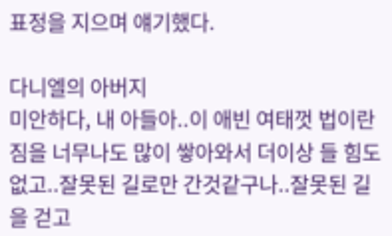표정을 지으며 얘기했다.

다니엘의 아버지
미안하다, 내 아들아..이 애빈 여태껏 법이란 짐을 너무나도 많이 쌓아와서 더이상 들 힘도없고..잘못된 길로만 간것같구나..잘못된 길을 걷고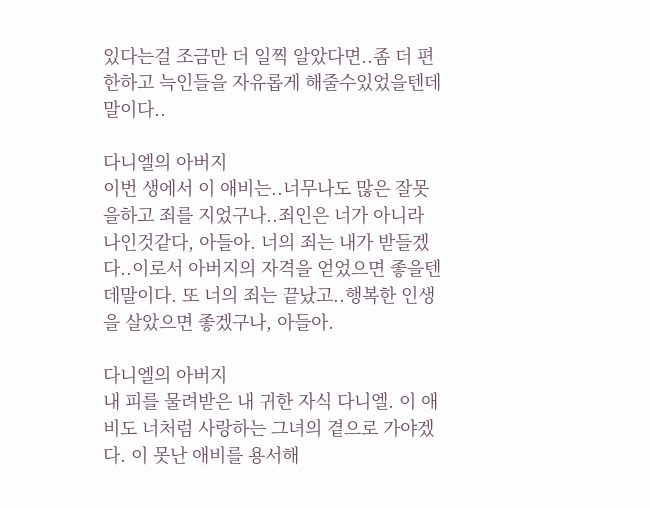있다는걸 조금만 더 일찍 알았다면..좀 더 편한하고 늑인들을 자유롭게 해줄수있었을텐데말이다..

다니엘의 아버지
이번 생에서 이 애비는..너무나도 많은 잘못을하고 죄를 지었구나..죄인은 너가 아니라 나인것같다, 아들아. 너의 죄는 내가 받들겠다..이로서 아버지의 자격을 얻었으면 좋을텐데말이다. 또 너의 죄는 끝났고..행복한 인생을 살았으면 좋겠구나, 아들아.

다니엘의 아버지
내 피를 물려받은 내 귀한 자식 다니엘. 이 애비도 너처럼 사랑하는 그녀의 곁으로 가야겠다. 이 못난 애비를 용서해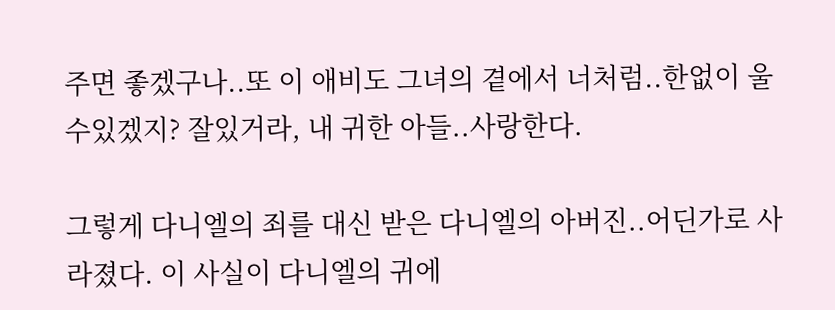주면 좋겠구나..또 이 애비도 그녀의 곁에서 너처럼..한없이 울수있겠지? 잘있거라, 내 귀한 아들..사랑한다.

그렇게 다니엘의 죄를 대신 받은 다니엘의 아버진..어딘가로 사라졌다. 이 사실이 다니엘의 귀에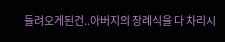들려오게된건..아버지의 장례식을 다 차리시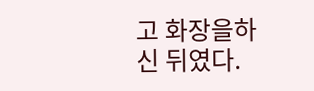고 화장을하신 뒤였다.